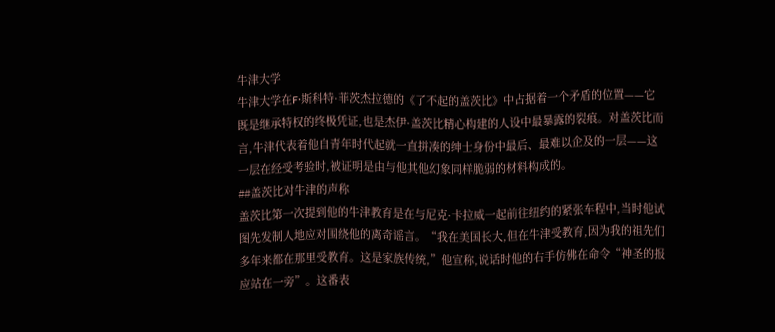牛津大学
牛津大学在F·斯科特·菲茨杰拉德的《了不起的盖茨比》中占据着一个矛盾的位置——它既是继承特权的终极凭证,也是杰伊·盖茨比精心构建的人设中最暴露的裂痕。对盖茨比而言,牛津代表着他自青年时代起就一直拼凑的绅士身份中最后、最难以企及的一层——这一层在经受考验时,被证明是由与他其他幻象同样脆弱的材料构成的。
##盖茨比对牛津的声称
盖茨比第一次提到他的牛津教育是在与尼克·卡拉威一起前往纽约的紧张车程中,当时他试图先发制人地应对围绕他的离奇谣言。“我在美国长大,但在牛津受教育,因为我的祖先们多年来都在那里受教育。这是家族传统,”他宣称,说话时他的右手仿佛在命令“神圣的报应站在一旁”。这番表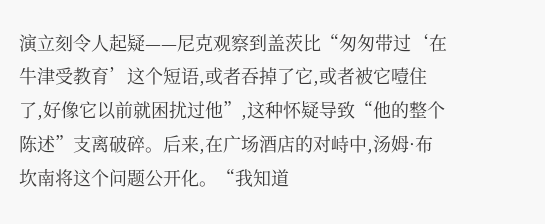演立刻令人起疑——尼克观察到盖茨比“匆匆带过‘在牛津受教育’这个短语,或者吞掉了它,或者被它噎住了,好像它以前就困扰过他”,这种怀疑导致“他的整个陈述”支离破碎。后来,在广场酒店的对峙中,汤姆·布坎南将这个问题公开化。“我知道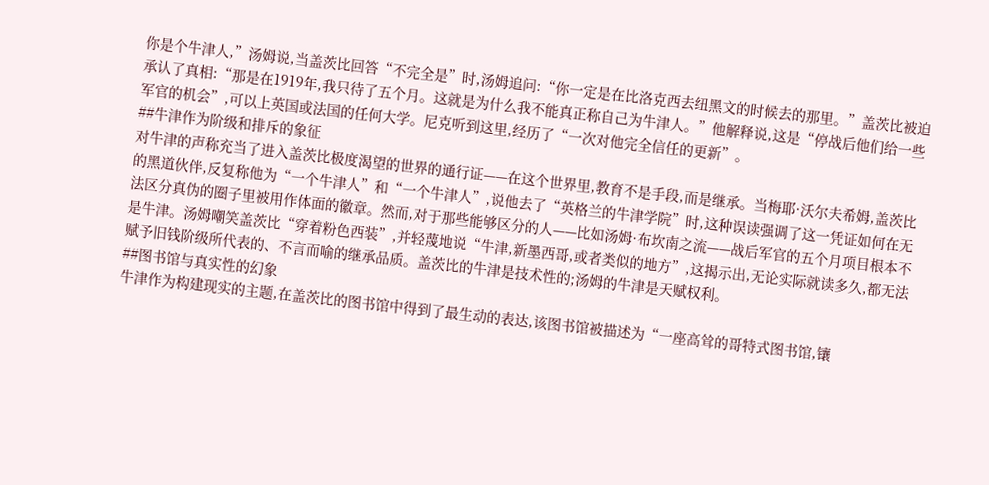你是个牛津人,”汤姆说,当盖茨比回答“不完全是”时,汤姆追问:“你一定是在比洛克西去纽黑文的时候去的那里。”盖茨比被迫承认了真相:“那是在1919年,我只待了五个月。这就是为什么我不能真正称自己为牛津人。”他解释说,这是“停战后他们给一些军官的机会”,可以上英国或法国的任何大学。尼克听到这里,经历了“一次对他完全信任的更新”。
##牛津作为阶级和排斥的象征
对牛津的声称充当了进入盖茨比极度渴望的世界的通行证——在这个世界里,教育不是手段,而是继承。当梅耶·沃尔夫希姆,盖茨比的黑道伙伴,反复称他为“一个牛津人”和“一个牛津人”,说他去了“英格兰的牛津学院”时,这种误读强调了这一凭证如何在无法区分真伪的圈子里被用作体面的徽章。然而,对于那些能够区分的人——比如汤姆·布坎南之流——战后军官的五个月项目根本不是牛津。汤姆嘲笑盖茨比“穿着粉色西装”,并轻蔑地说“牛津,新墨西哥,或者类似的地方”,这揭示出,无论实际就读多久,都无法赋予旧钱阶级所代表的、不言而喻的继承品质。盖茨比的牛津是技术性的;汤姆的牛津是天赋权利。
##图书馆与真实性的幻象
牛津作为构建现实的主题,在盖茨比的图书馆中得到了最生动的表达,该图书馆被描述为“一座高耸的哥特式图书馆,镶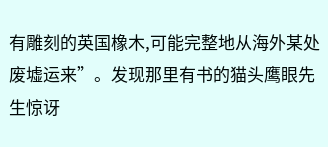有雕刻的英国橡木,可能完整地从海外某处废墟运来”。发现那里有书的猫头鹰眼先生惊讶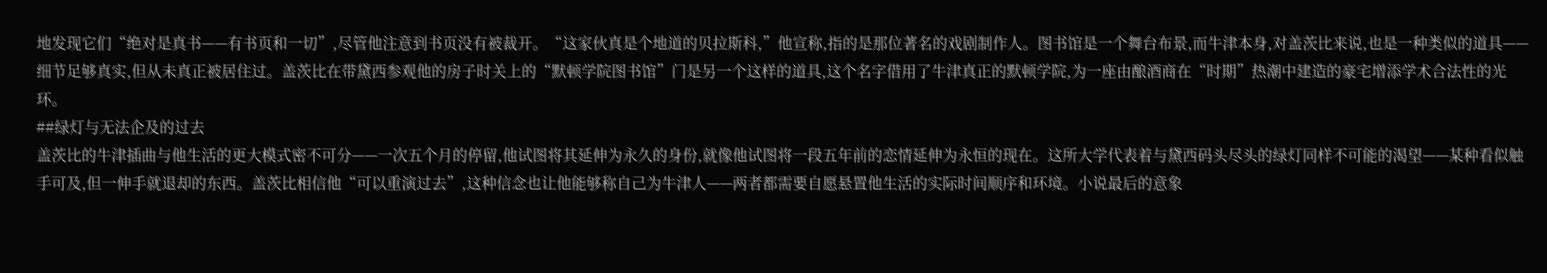地发现它们“绝对是真书——有书页和一切”,尽管他注意到书页没有被裁开。“这家伙真是个地道的贝拉斯科,”他宣称,指的是那位著名的戏剧制作人。图书馆是一个舞台布景,而牛津本身,对盖茨比来说,也是一种类似的道具——细节足够真实,但从未真正被居住过。盖茨比在带黛西参观他的房子时关上的“默顿学院图书馆”门是另一个这样的道具,这个名字借用了牛津真正的默顿学院,为一座由酿酒商在“时期”热潮中建造的豪宅增添学术合法性的光环。
##绿灯与无法企及的过去
盖茨比的牛津插曲与他生活的更大模式密不可分——一次五个月的停留,他试图将其延伸为永久的身份,就像他试图将一段五年前的恋情延伸为永恒的现在。这所大学代表着与黛西码头尽头的绿灯同样不可能的渴望——某种看似触手可及,但一伸手就退却的东西。盖茨比相信他“可以重演过去”,这种信念也让他能够称自己为牛津人——两者都需要自愿悬置他生活的实际时间顺序和环境。小说最后的意象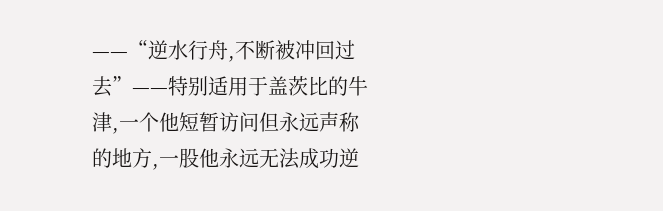——“逆水行舟,不断被冲回过去”——特别适用于盖茨比的牛津,一个他短暂访问但永远声称的地方,一股他永远无法成功逆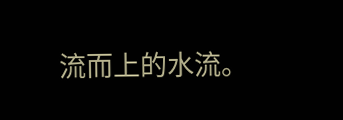流而上的水流。